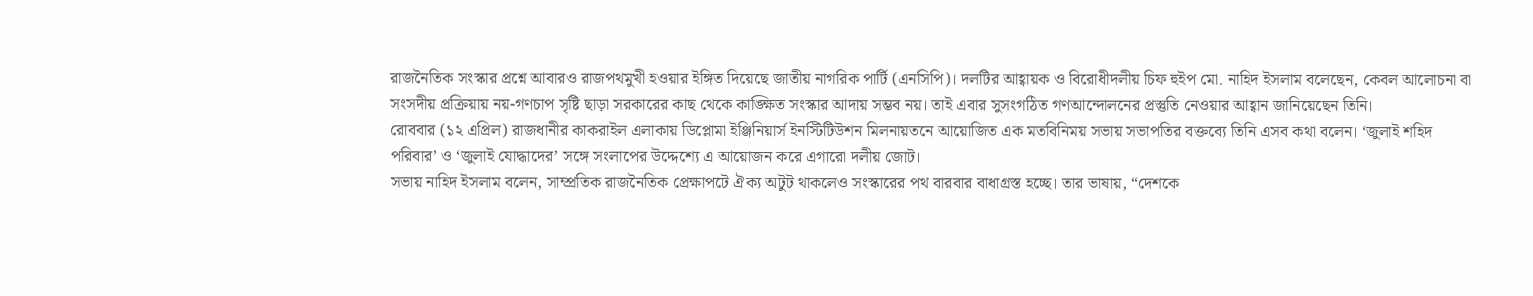রাজনৈতিক সংস্কার প্রশ্নে আবারও রাজপথমুখী হওয়ার ইঙ্গিত দিয়েছে জাতীয় নাগরিক পার্টি (এনসিপি)। দলটির আহ্বায়ক ও বিরোধীদলীয় চিফ হুইপ মো. নাহিদ ইসলাম বলেছেন, কেবল আলোচনা বা সংসদীয় প্রক্রিয়ায় নয়-গণচাপ সৃষ্টি ছাড়া সরকারের কাছ থেকে কাঙ্ক্ষিত সংস্কার আদায় সম্ভব নয়। তাই এবার সুসংগঠিত গণআন্দোলনের প্রস্তুতি নেওয়ার আহ্বান জানিয়েছেন তিনি।
রোববার (১২ এপ্রিল) রাজধানীর কাকরাইল এলাকায় ডিপ্লোমা ইঞ্জিনিয়ার্স ইনস্টিটিউশন মিলনায়তনে আয়োজিত এক মতবিনিময় সভায় সভাপতির বক্তব্যে তিনি এসব কথা বলেন। ‘জুলাই শহিদ পরিবার’ ও ‘জুলাই যোদ্ধাদের’ সঙ্গে সংলাপের উদ্দেশ্যে এ আয়োজন করে এগারো দলীয় জোট।
সভায় নাহিদ ইসলাম বলেন, সাম্প্রতিক রাজনৈতিক প্রেক্ষাপটে ঐক্য অটুট থাকলেও সংস্কারের পথ বারবার বাধাগ্রস্ত হচ্ছে। তার ভাষায়, “দেশকে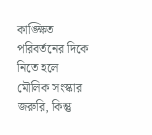কাঙ্ক্ষিত পরিবর্তনের দিকে নিতে হলে মৌলিক সংস্কার জরুরি, কিন্তু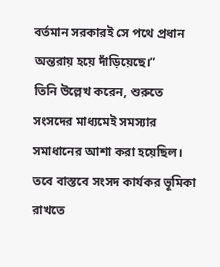বর্তমান সরকারই সে পথে প্রধান অন্তরায় হয়ে দাঁড়িয়েছে।”
তিনি উল্লেখ করেন, শুরুতে সংসদের মাধ্যমেই সমস্যার সমাধানের আশা করা হয়েছিল। তবে বাস্তবে সংসদ কার্যকর ভূমিকা রাখতে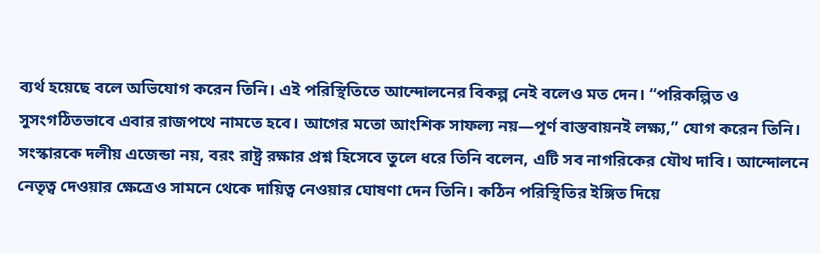ব্যর্থ হয়েছে বলে অভিযোগ করেন তিনি। এই পরিস্থিতিতে আন্দোলনের বিকল্প নেই বলেও মত দেন। “পরিকল্পিত ও সুসংগঠিতভাবে এবার রাজপথে নামতে হবে। আগের মতো আংশিক সাফল্য নয়—পূর্ণ বাস্তবায়নই লক্ষ্য,” যোগ করেন তিনি।
সংস্কারকে দলীয় এজেন্ডা নয়, বরং রাষ্ট্র রক্ষার প্রশ্ন হিসেবে তুলে ধরে তিনি বলেন, এটি সব নাগরিকের যৌথ দাবি। আন্দোলনে নেতৃত্ব দেওয়ার ক্ষেত্রেও সামনে থেকে দায়িত্ব নেওয়ার ঘোষণা দেন তিনি। কঠিন পরিস্থিতির ইঙ্গিত দিয়ে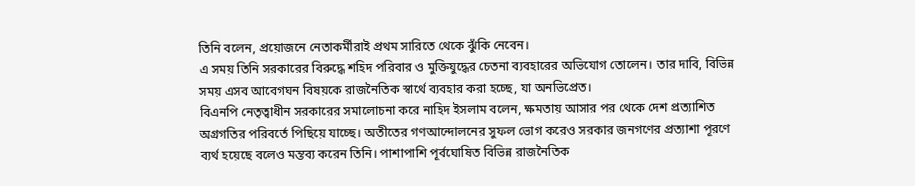তিনি বলেন, প্রয়োজনে নেতাকর্মীরাই প্রথম সারিতে থেকে ঝুঁকি নেবেন।
এ সময় তিনি সরকারের বিরুদ্ধে শহিদ পরিবার ও মুক্তিযুদ্ধের চেতনা ব্যবহারের অভিযোগ তোলেন। তার দাবি, বিভিন্ন সময় এসব আবেগঘন বিষয়কে রাজনৈতিক স্বার্থে ব্যবহার করা হচ্ছে, যা অনভিপ্রেত।
বিএনপি নেতৃত্বাধীন সরকারের সমালোচনা করে নাহিদ ইসলাম বলেন, ক্ষমতায় আসার পর থেকে দেশ প্রত্যাশিত অগ্রগতির পরিবর্তে পিছিয়ে যাচ্ছে। অতীতের গণআন্দোলনের সুফল ভোগ করেও সরকার জনগণের প্রত্যাশা পূরণে ব্যর্থ হয়েছে বলেও মন্তব্য করেন তিনি। পাশাপাশি পূর্বঘোষিত বিভিন্ন রাজনৈতিক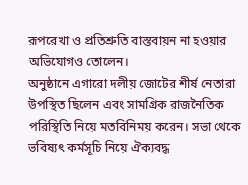রূপরেখা ও প্রতিশ্রুতি বাস্তবায়ন না হওয়ার অভিযোগও তোলেন।
অনুষ্ঠানে এগারো দলীয় জোটের শীর্ষ নেতারা উপস্থিত ছিলেন এবং সামগ্রিক রাজনৈতিক পরিস্থিতি নিয়ে মতবিনিময় করেন। সভা থেকে ভবিষ্যৎ কর্মসূচি নিয়ে ঐক্যবদ্ধ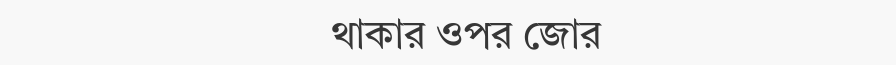থাকার ওপর জোর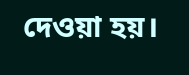দেওয়া হয়।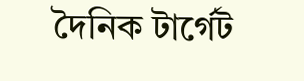দৈনিক টার্গেট